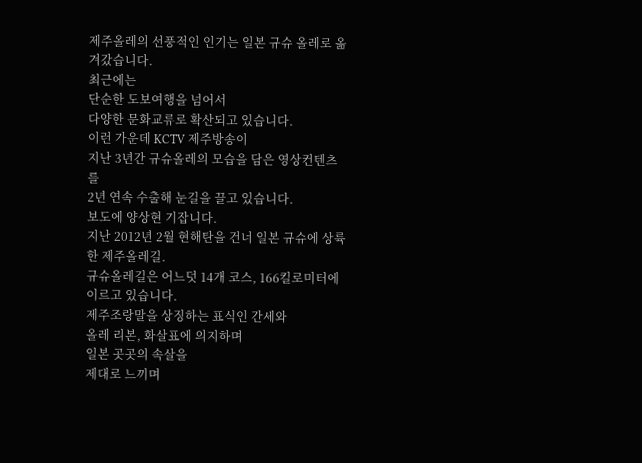제주올레의 선풍적인 인기는 일본 규슈 올레로 옮겨갔습니다.
최근에는
단순한 도보여행을 넘어서
다양한 문화교류로 확산되고 있습니다.
이런 가운데 KCTV 제주방송이
지난 3년간 규슈올레의 모습을 담은 영상컨텐츠를
2년 연속 수출해 눈길을 끌고 있습니다.
보도에 양상현 기잡니다.
지난 2012년 2월 현해탄을 건너 일본 규슈에 상륙한 제주올레길.
규슈올레길은 어느덧 14개 코스, 166킬로미터에 이르고 있습니다.
제주조랑말을 상징하는 표식인 간세와
올레 리본, 화살표에 의지하며
일본 곳곳의 속살을
제대로 느끼며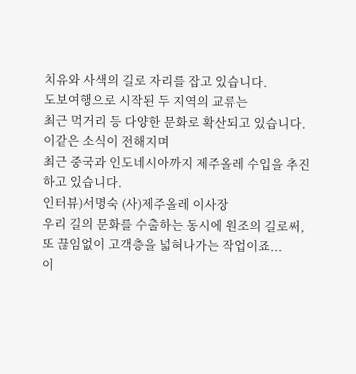치유와 사색의 길로 자리를 잡고 있습니다.
도보여행으로 시작된 두 지역의 교류는
최근 먹거리 등 다양한 문화로 확산되고 있습니다.
이같은 소식이 전해지며
최근 중국과 인도네시아까지 제주올레 수입을 추진하고 있습니다.
인터뷰)서명숙 (사)제주올레 이사장
우리 길의 문화를 수출하는 동시에 원조의 길로써,
또 끊임없이 고객층을 넓혀나가는 작업이죠...
이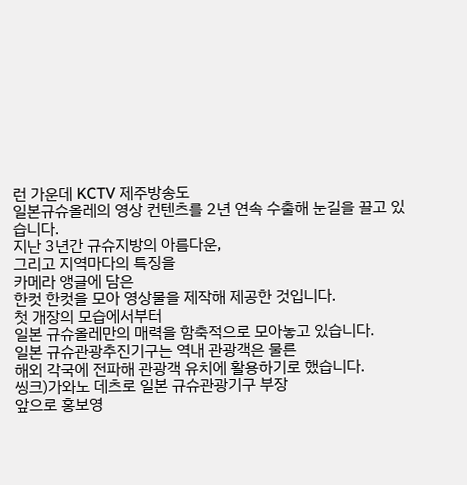런 가운데 KCTV 제주방송도
일본규슈올레의 영상 컨텐츠를 2년 연속 수출해 눈길을 끌고 있습니다.
지난 3년간 규슈지방의 아름다운,
그리고 지역마다의 특징을
카메라 앵글에 담은
한컷 한컷을 모아 영상물을 제작해 제공한 것입니다.
첫 개장의 모습에서부터
일본 규슈올레만의 매력을 함축적으로 모아놓고 있습니다.
일본 규슈관광추진기구는 역내 관광객은 물른
해외 각국에 전파해 관광객 유치에 활용하기로 했습니다.
씽크)가와노 데츠로 일본 규슈관광기구 부장
앞으로 홍보영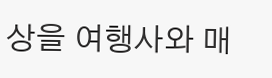상을 여행사와 매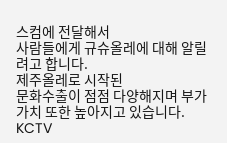스컴에 전달해서
사람들에게 규슈올레에 대해 알릴려고 합니다.
제주올레로 시작된
문화수출이 점점 다양해지며 부가가치 또한 높아지고 있습니다.
KCTV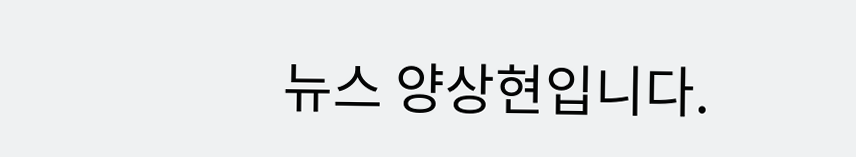뉴스 양상현입니다.